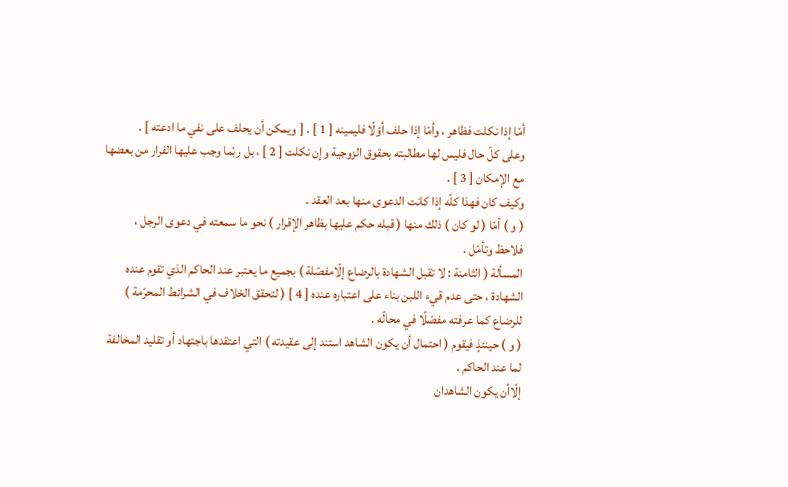أمّا إذا نكلت فظاهر ، وأمّا إذا حلف أوّلًا فليمينه [ 1 ] . [ ويمكن أن يحلف على نفي ما ادعته ] .
وعلى كلّ حال فليس لها مطالبته بحقوق الزوجية وإن نكلت [ 2 ] ، بل ربّما وجب عليها الفرار من بعضها مع الإمكان [ 3 ] .
وكيف كان فهذا كلّه إذا كانت الدعوى منها بعد العقد .
( و ) أمّا ( لو كان ) ذلك منها ( قبله حكم عليها بظاهر الإقرار ) نحو ما سمعته في دعوى الرجل ، فلاحظ وتأمّل .
المسألة ( الثامنة : لا تقبل الشهادة بالرضاع إلّامفصّلة ) بجميع ما يعتبر عند الحاكم الذي تقوم عنده الشهادة ، حتى عدم قيء اللبن بناء على اعتباره عنده [ 4 ] ( لتحقق الخلاف في الشرائط المحرّمة ) للرضاع كما عرفته مفصّلًا في محالّه .
( و ) حينئذٍ فيقوم ( احتمال أن يكون الشاهد استند إلى عقيدته ) التي اعتقدها باجتهاد أو تقليد المخالفة لما عند الحاكم .
إلّاأن يكون الشاهدان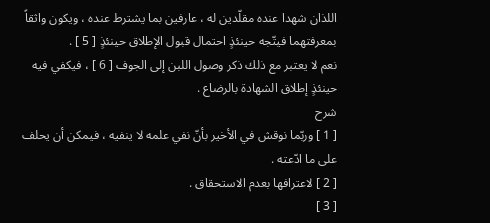اللذان شهدا عنده مقلّدين له ، عارفين بما يشترط عنده ، ويكون واثقاً بمعرفتهما فيتّجه حينئذٍ احتمال قبول الإطلاق حينئذٍ [ 5 ] .
نعم لا يعتبر مع ذلك ذكر وصول اللبن إلى الجوف [ 6 ] ، فيكفي فيه حينئذٍ إطلاق الشهادة بالرضاع .
شرح
[ 1 ] وربّما نوقش في الأخير بأنّ نفي علمه لا ينفيه ، فيمكن أن يحلف على ما ادّعته .
[ 2 ] لاعترافها بعدم الاستحقاق .
[ 3 ]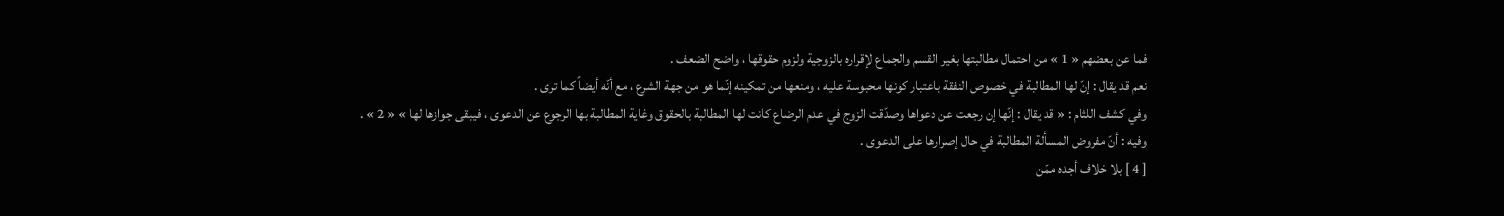فما عن بعضهم « 1 » من احتمال مطالبتها بغير القسم والجماع لإقراره بالزوجية ولزوم حقوقها ، واضح الضعف .
نعم قد يقال : إنّ لها المطالبة في خصوص النفقة باعتبار كونها محبوسة عليه ، ومنعها من تمكينه إنّما هو من جهة الشرع ، مع أنّه أيضاً كما ترى .
وفي كشف اللثام : « قد يقال : إنّها إن رجعت عن دعواها وصدّقت الزوج في عدم الرضاع كانت لها المطالبة بالحقوق وغاية المطالبة بها الرجوع عن الدعوى ، فيبقى جوازها لها » « 2 » .
وفيه : أنّ مفروض المسألة المطالبة في حال إصرارها على الدعوى .
[ 4 ] بلا خلاف أجده ممّن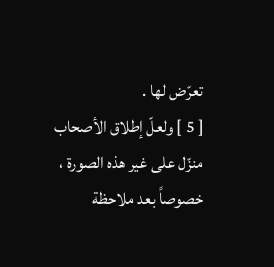تعرّض لها .
[ 5 ] ولعلّ إطلاق الأصحاب منزّل على غير هذه الصورة ، خصوصاً بعد ملاحظة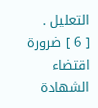التعليل .
[ 6 ] ضرورة اقتضاء الشهادة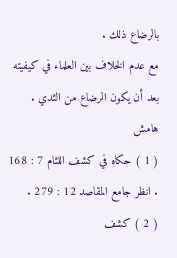بالرضاع ذلك .
مع عدم الخلاف بين العلماء في كيفيته بعد أن يكون الرضاع من الثدي .
هامش
( 1 ) حكاه في كشف اللثام 7 : 168 . انظر جامع المقاصد 12 : 279 .
( 2 ) كشف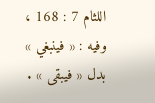اللثام 7 : 168 ، وفيه : « فينبغي » بدل « فيبقى » .